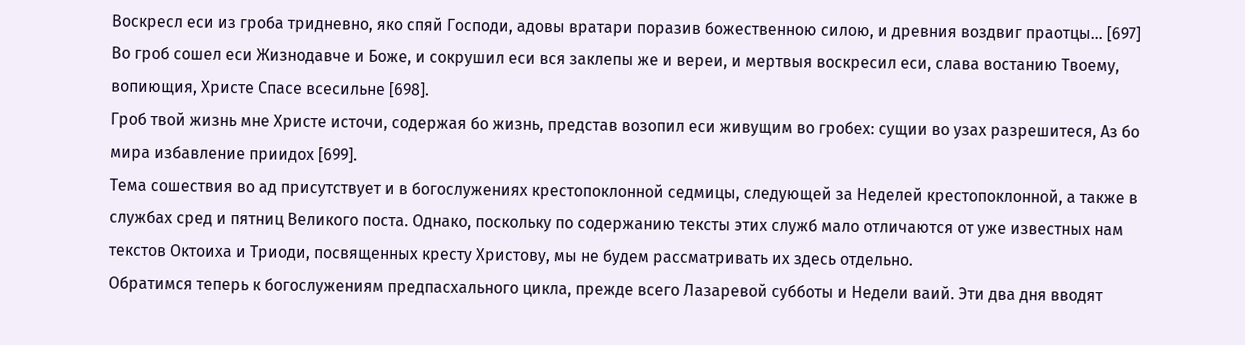Воскресл еси из гроба тридневно, яко спяй Господи, адовы вратари поразив божественною силою, и древния воздвиг праотцы… [697]
Во гроб сошел еси Жизнодавче и Боже, и сокрушил еси вся заклепы же и вереи, и мертвыя воскресил еси, слава востанию Твоему, вопиющия, Христе Спасе всесильне [698].
Гроб твой жизнь мне Христе источи, содержая бо жизнь, представ возопил еси живущим во гробех: сущии во узах разрешитеся, Аз бо мира избавление приидох [699].
Тема сошествия во ад присутствует и в богослужениях крестопоклонной седмицы, следующей за Неделей крестопоклонной, а также в службах сред и пятниц Великого поста. Однако, поскольку по содержанию тексты этих служб мало отличаются от уже известных нам текстов Октоиха и Триоди, посвященных кресту Христову, мы не будем рассматривать их здесь отдельно.
Обратимся теперь к богослужениям предпасхального цикла, прежде всего Лазаревой субботы и Недели ваий. Эти два дня вводят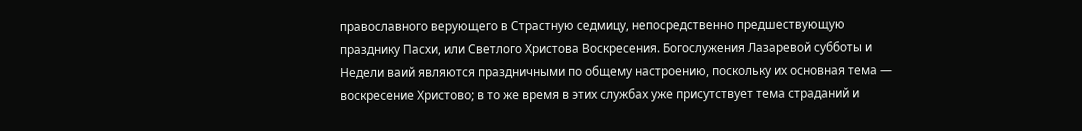православного верующего в Страстную седмицу, непосредственно предшествующую празднику Пасхи, или Светлого Христова Воскресения. Богослужения Лазаревой субботы и Недели ваий являются праздничными по общему настроению, поскольку их основная тема — воскресение Христово; в то же время в этих службах уже присутствует тема страданий и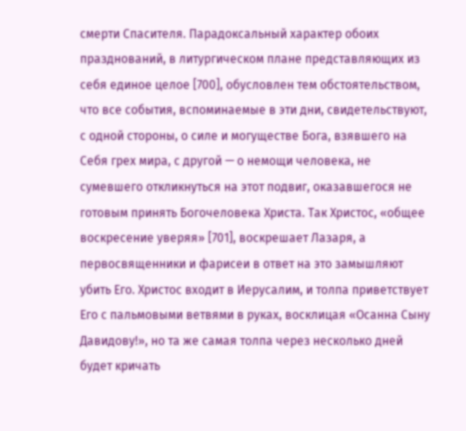смерти Спасителя. Парадоксальный характер обоих празднований, в литургическом плане представляющих из себя единое целое [700], обусловлен тем обстоятельством, что все события, вспоминаемые в эти дни, свидетельствуют, с одной стороны, о силе и могуществе Бога, взявшего на Себя грех мира, с другой — о немощи человека, не сумевшего откликнуться на этот подвиг, оказавшегося не готовым принять Богочеловека Христа. Так Христос, «общее воскресение уверяя» [701], воскрешает Лазаря, а первосвященники и фарисеи в ответ на это замышляют убить Его. Христос входит в Иерусалим, и толпа приветствует Его с пальмовыми ветвями в руках, восклицая «Осанна Сыну Давидову!», но та же самая толпа через несколько дней будет кричать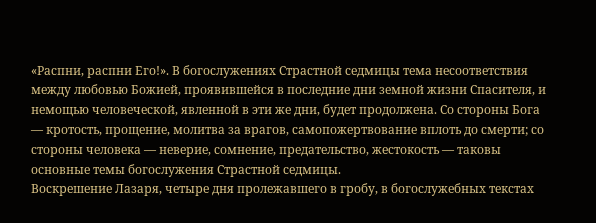«Распни, распни Его!». В богослужениях Страстной седмицы тема несоответствия между любовью Божией, проявившейся в последние дни земной жизни Спасителя, и немощью человеческой, явленной в эти же дни, будет продолжена. Со стороны Бога — кротость, прощение, молитва за врагов, самопожертвование вплоть до смерти; со стороны человека — неверие, сомнение, предательство, жестокость — таковы основные темы богослужения Страстной седмицы.
Воскрешение Лазаря, четыре дня пролежавшего в гробу, в богослужебных текстах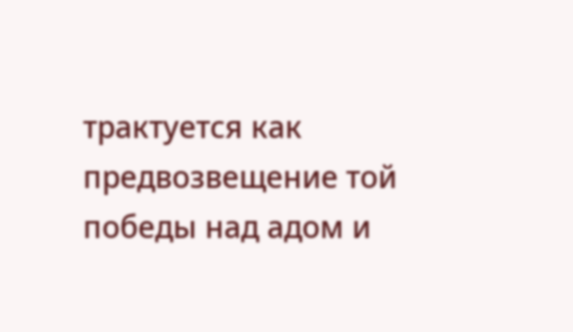трактуется как предвозвещение той победы над адом и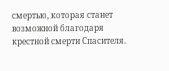смертью, которая станет возможной благодаря крестной смерти Спасителя.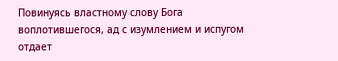Повинуясь властному слову Бога воплотившегося, ад с изумлением и испугом отдает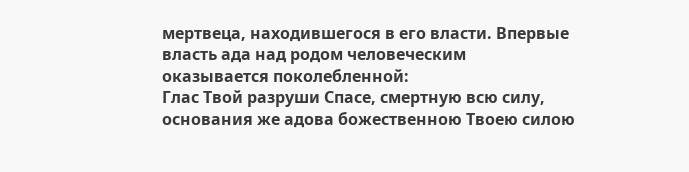мертвеца, находившегося в его власти. Впервые власть ада над родом человеческим оказывается поколебленной:
Глас Твой разруши Спасе, смертную всю силу, основания же адова божественною Твоею силою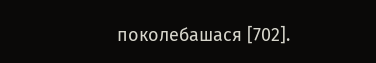поколебашася [702].